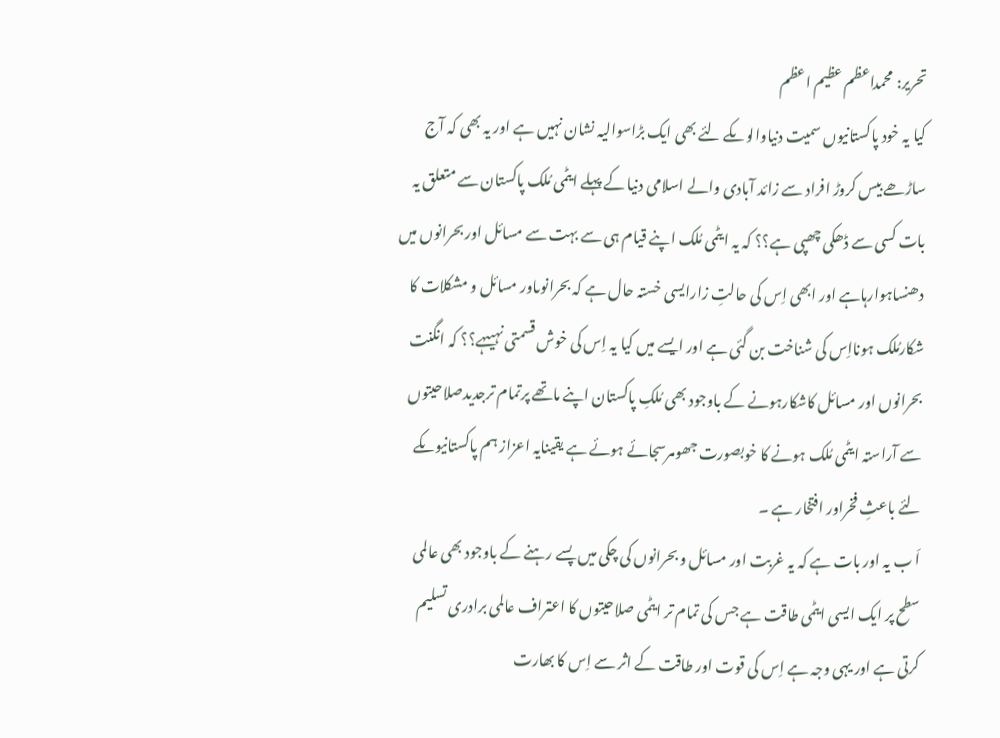تحریر: محمداعظم عظیم اعظم
کیا یہ خود پاکستانیوں سمیت دنیاوالوںکے لئے بھی ایک بڑاسوالیہ نشان نہیں ہے اور یہ بھی کہ آج ساڑھے بیس کروڑ افراد سے زائد آبادی والے اسلامی دنیا کے پہلے ایٹمی مُلک پاکستان سے متعلق یہ بات کسی سے ڈھکی چھپی ہے؟؟ کہ یہ ایٹمی مُلک اپنے قیام ہی سے بہت سے مسائل اور بحرانوں میں دھنساہوارہاہے اور ابھی اِس کی حالتِ زارایسی خستہ حال ہے کہ بحرانوںاور مسائل و مشکلات کا شکارمُلک ہونااِس کی شناخت بن گئی ہے اور ایسے میں کیا یہ اِس کی خوش قسمتی نہیںہے؟؟ کہ انگنت بحرانوں اور مسائل کاشکارہونے کے باوجود بھی مُلکِ پاکستان اپنے ماتھے پرتمام ترجدیدصلاحیتوں سے آراستہ ایٹمی مُلک ہونے کا خوبصورت جھومرسجائے ہوئے ہے یقینایہ اعزاز ہم پاکستانیوںکے لئے باعثِ فخراور افتخار ہے ۔
اَ ب یہ اور بات ہے کہ یہ غربت اور مسائل و بحرانوں کی چکی میں پسے رہنے کے باوجود بھی عالمی سطح پر ایک ایسی ایٹمی طاقت ہے جس کی تمام تر ایٹمی صلاحیتوں کا اعتراف عالمی برادری تسلیم کرتی ہے اور یہی وجہ ہے اِس کی قوت اور طاقت کے اثر سے اِس کا بھارت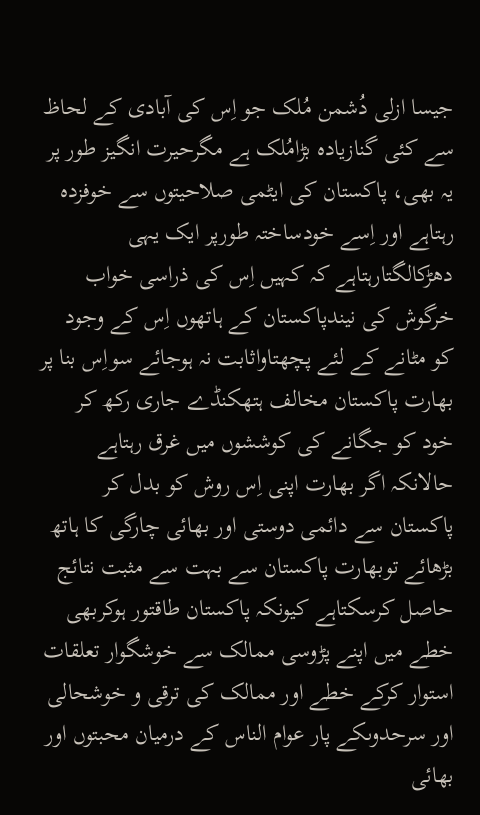جیسا ازلی دُشمن مُلک جو اِس کی آبادی کے لحاظ سے کئی گنازیادہ بڑامُلک ہے مگرحیرت انگیز طور پر یہ بھی، پاکستان کی ایٹمی صلاحیتوں سے خوفزدہ رہتاہے اور اِسے خودساختہ طورپر ایک یہی دھڑکالگتارہتاہے کہ کہیں اِس کی ذراسی خواب خرگوش کی نیندپاکستان کے ہاتھوں اِس کے وجود کو مٹانے کے لئے پچھتاواثابت نہ ہوجائے سواِس بنا پر بھارت پاکستان مخالف ہتھکنڈے جاری رکھ کر خود کو جگانے کی کوششوں میں غرق رہتاہے حالانکہ اگر بھارت اپنی اِس روش کو بدل کر پاکستان سے دائمی دوستی اور بھائی چارگی کا ہاتھ بڑھائے توبھارت پاکستان سے بہت سے مثبت نتائج حاصل کرسکتاہے کیونکہ پاکستان طاقتور ہوکربھی خطے میں اپنے پڑوسی ممالک سے خوشگوار تعلقات استوار کرکے خطے اور ممالک کی ترقی و خوشحالی اور سرحدوںکے پار عوام الناس کے درمیان محبتوں اور بھائی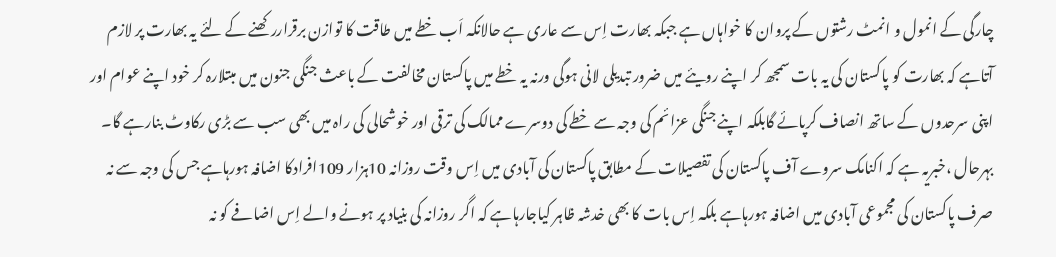چارگی کے انمول و انمٹ رشتوں کے پروان کا خواہاں ہے جبکہ بھارت اِس سے عاری ہے حالانکہ اَب خطے میں طاقت کا توازن برقراررکھنے کے لئے یہ بھارت پر لازم آتاہے کہ بھارت کو پاکستان کی یہ بات سمجھ کر اپنے رویئے میں ضرور تبدیلی لانی ہوگی ورنہ یہ خطے میں پاکستان مخالفت کے باعث جنگی جنون میں مبتلارہ کر خود اپنے عوام اور اپنی سرحدوں کے ساتھ انصاف کرپائے گابلکہ اپنے جنگی عزائم کی وجہ سے خطے کی دوسرے ممالک کی ترقی اور خوشحالی کی راہ میں بھی سب سے بڑی رکاوٹ بنارہے گا۔
بہرحال ،خبریہ ہے کہ اکنامک سروے آف پاکستان کی تفصیلات کے مطابق پاکستان کی آبادی میں اِس وقت روزانہ 10ہزار 109افرادکا اضافہ ہورہاہے جس کی وجہ سے نہ صرف پاکستان کی مجموعی آبادی میں اضافہ ہورہاہے بلکہ اِس بات کا بھی خدشہ ظاہر کیاجارہاہے کہ اگر روزانہ کی بنیاد پر ہونے والے اِس اضافے کو نہ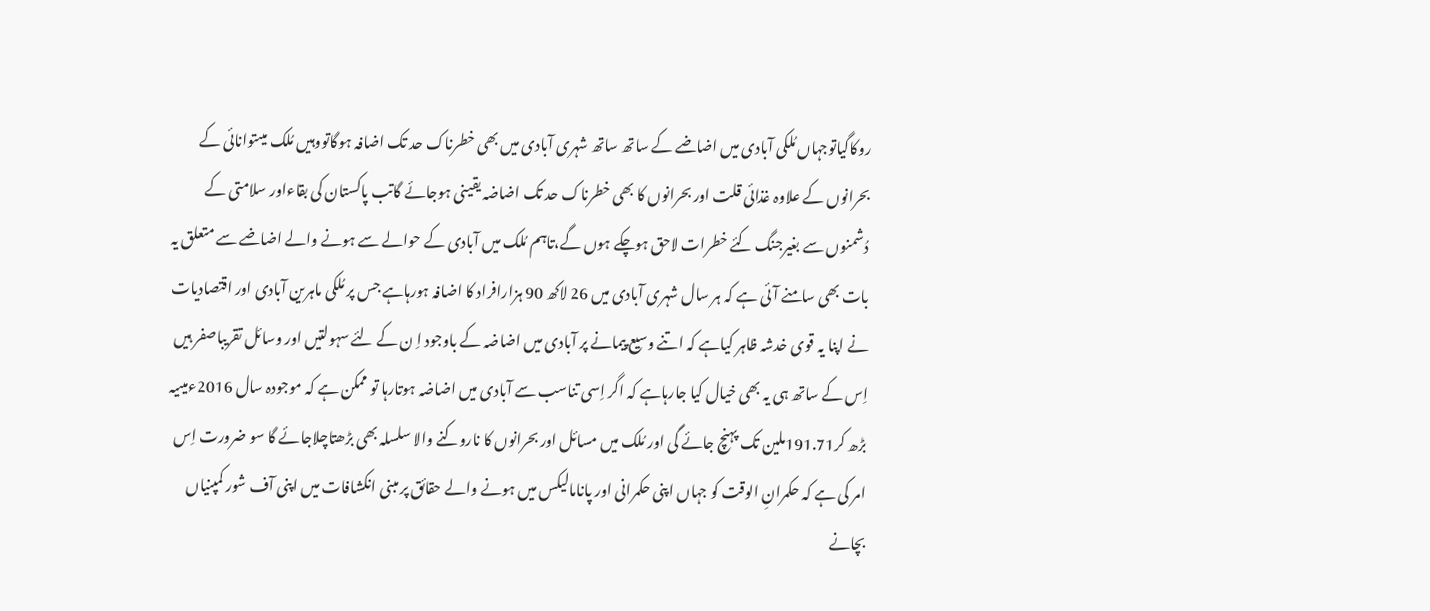روکاگیاتوجہاں مُلکی آبادی میں اضاضے کے ساتھ ساتھ شہری آبادی میں بھی خطرناک حد تک اضافہ ہوگاتووہیں مُلک میںتوانائی کے بحرانوں کے علاوہ غذائی قلت اور بحرانوں کا بھی خطرناک حد تک اضاضہ یقینی ہوجائے گاتب پاکستان کی بقاءاور سلامتی کے دُشمنوں سے بغیرجنگ کئے خطرات لاحق ہوچکے ہوں گے،تاہم مُلک میں آبادی کے حوالے سے ہونے والے اضاضے سے متعلق یہ بات بھی سامنے آئی ہے کہ ہر سال شہری آبادی میں 26 لاکھ 90 ہزارافراد کا اضافہ ہورہاہے جس پر مُلکی ماہرین آبادی اور اقتصادیات نے اپنا یہ قوی خدشہ ظاہر کیاہے کہ اتنے وسیع پیمانے پر آبادی میں اضاضہ کے باوجود اِ ن کے لئے سہولتیں اور وسائل تقریباصفر ہیں اِس کے ساتھ ہی یہ بھی خیال کیا جارہاہے کہ اگر اِسی تناسب سے آبادی میں اضاضہ ہوتارہا تو ممکن ہے کہ موجودہ سال 2016ءمیںیہ بڑھ کر191.71ملین تک پہنچ جائے گی اور مُلک میں مسائل اور بحرانوں کا ناروکنے والا سلسلہ بھی بڑھتاچلاجائے گا سو ضرورت اِس امر کی ہے کہ حکمرانِ الوقت کو جہاں اپنی حکمرانی اور پانامالیکس میں ہونے والے حقائق پر مبنی انکشافات میں اپنی آف شور کمپنیاں بچانے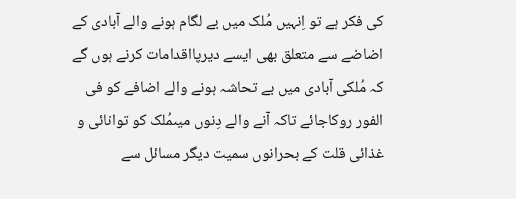کی فکر ہے تو اِنہیں مُلک میں بے لگام ہونے والے آبادی کے اضاضے سے متعلق بھی ایسے دیرپااقدامات کرنے ہوں گے
کہ مُلکی آبادی میں بے تحاشہ ہونے والے اضافے کو فی الفور روکاجائے تاکہ آنے والے دِنوں میںمُلک کو توانائی و غذائی قلت کے بحرانوں سمیت دیگر مسائل سے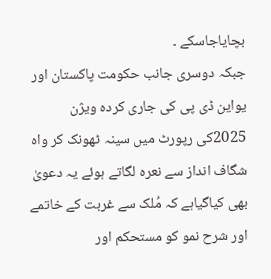بچایاجاسکے ۔
جبکہ دوسری جانب حکومت پاکستان اور یواین ڈی پی کی جاری کردہ ویژن 2025کی رپورٹ میں سینہ ٹھونک کر واہ شگاف انداز سے نعرہ لگاتے ہوئے یہ دعویٰ بھی کیاگیاہے کہ مُلک سے غربت کے خاتمے اور شرح نمو کو مستحکم اور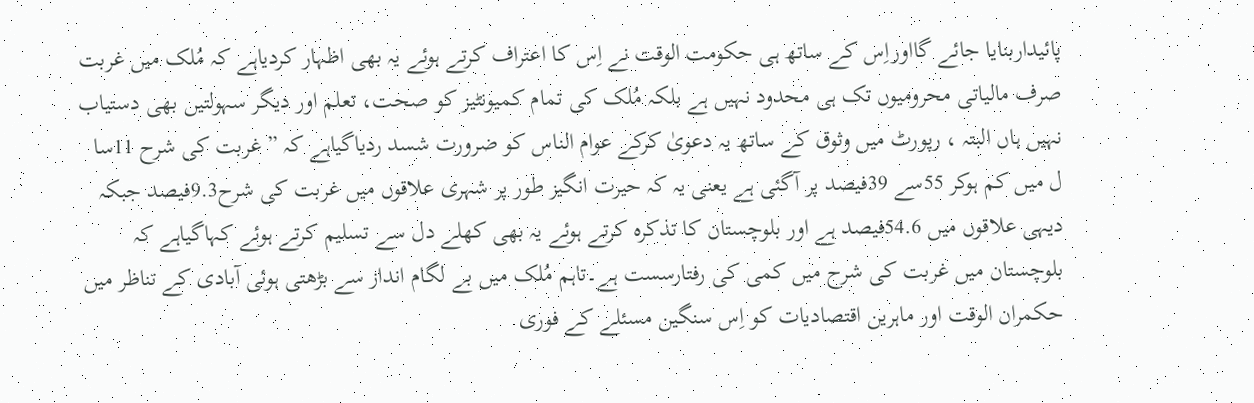پائیداربنایا جائے گااوراِس کے ساتھ ہی حکومت الوقت نے اِس کا اعتراف کرتے ہوئے یہ بھی اظہار کردیاہے کہ مُلک میں غربت صرف مالیاتی محرومیوں تک ہی محدود نہیں ہے بلکہ مُلک کی تمام کمیونٹیز کو صحت، تعلم اور دیگر سہولتیں بھی دستیاب نہیں ہاں البتہ ، رپورٹ میں وثوق کے ساتھ یہ دعویٰ کرکے عوام الناس کو ضرورت شسد ردیاگیاہے کہ ” غربت کی شرح 11سا ل میں کم ہوکر 55سے 39فیصد پر آگئی ہے یعنی یہ کہ حیرت انگیز طور پر شہری علاقوں میں غربت کی شرح9.3فیصد جبکہ دیہی علاقوں میں 54.6فیصد ہے اور بلوچستان کا تذکرہ کرتے ہوئے یہ بھی کھلے دل سے تسلیم کرتے ہوئے کہاگیاہے کہ بلوچستان میں غربت کی شرح میں کمی کی رفتارسست ہے۔تاہم مُلک میں بے لگام انداز سے بڑھتی ہوئی آبادی کے تناظر میں حکمران الوقت اور ماہرین اقتصادیات کو اِس سنگین مسئلے کے فوری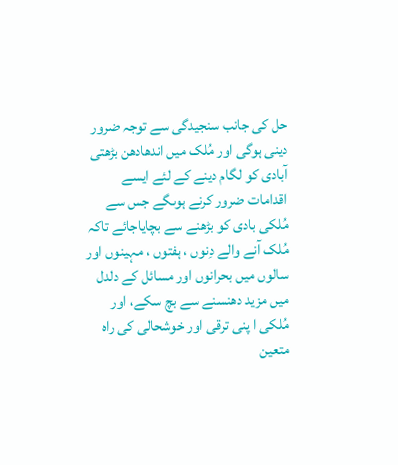حل کی جانب سنجیدگی سے توجہ ضرور دینی ہوگی اور مُلک میں اندھادھن بڑھتی آبادی کو لگام دینے کے لئے ایسے اقدامات ضرور کرنے ہوںگے جس سے مُلکی بادی کو بڑھنے سے بچایاجائے تاکہ مُلک آنے والے دِنوں ، ہفتوں ، مہینوں اور سالوں میں بحرانوں اور مسائل کے دلدل میں مزید دھنسنے سے بچ سکے، اور مُلکی ا پنی ترقی اور خوشحالی کی راہ متعین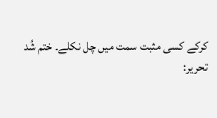کرکے کسی مثبت سمت میں چل نکلے۔ ختم شُد
تحریر: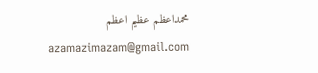محمداعظم عظیم اعظم
azamazimazam@gmail.com